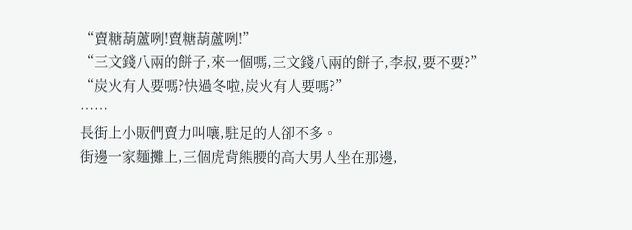“賣糖葫蘆咧!賣糖葫蘆咧!”
“三文錢八兩的餅子,來一個嗎,三文錢八兩的餅子,李叔,要不要?”
“炭火有人要嗎?快過冬啦,炭火有人要嗎?”
……
長街上小販們賣力叫嚷,駐足的人卻不多。
街邊一家麵攤上,三個虎背熊腰的高大男人坐在那邊,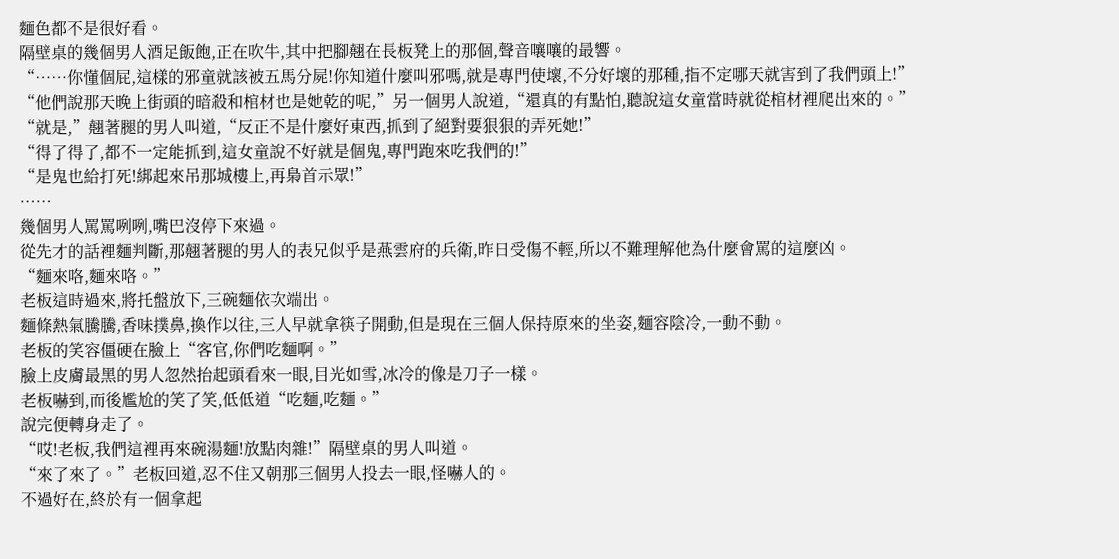麵色都不是很好看。
隔壁桌的幾個男人酒足飯飽,正在吹牛,其中把腳翹在長板凳上的那個,聲音嚷嚷的最響。
“……你懂個屁,這樣的邪童就該被五馬分屍!你知道什麼叫邪嗎,就是專門使壞,不分好壞的那種,指不定哪天就害到了我們頭上!”
“他們說那天晚上街頭的暗殺和棺材也是她乾的呢,”另一個男人說道,“還真的有點怕,聽說這女童當時就從棺材裡爬出來的。”
“就是,”翹著腿的男人叫道,“反正不是什麼好東西,抓到了絕對要狠狠的弄死她!”
“得了得了,都不一定能抓到,這女童說不好就是個鬼,專門跑來吃我們的!”
“是鬼也給打死!綁起來吊那城樓上,再梟首示眾!”
……
幾個男人罵罵咧咧,嘴巴沒停下來過。
從先才的話裡麵判斷,那翹著腿的男人的表兄似乎是燕雲府的兵衛,昨日受傷不輕,所以不難理解他為什麼會罵的這麼凶。
“麵來咯,麵來咯。”
老板這時過來,將托盤放下,三碗麵依次端出。
麵條熱氣騰騰,香味撲鼻,換作以往,三人早就拿筷子開動,但是現在三個人保持原來的坐姿,麵容陰冷,一動不動。
老板的笑容僵硬在臉上“客官,你們吃麵啊。”
臉上皮膚最黑的男人忽然抬起頭看來一眼,目光如雪,冰冷的像是刀子一樣。
老板嚇到,而後尷尬的笑了笑,低低道“吃麵,吃麵。”
說完便轉身走了。
“哎!老板,我們這裡再來碗湯麵!放點肉雜!”隔壁桌的男人叫道。
“來了來了。”老板回道,忍不住又朝那三個男人投去一眼,怪嚇人的。
不過好在,終於有一個拿起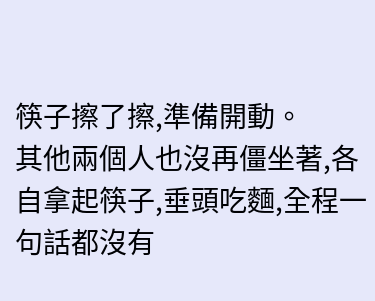筷子擦了擦,準備開動。
其他兩個人也沒再僵坐著,各自拿起筷子,垂頭吃麵,全程一句話都沒有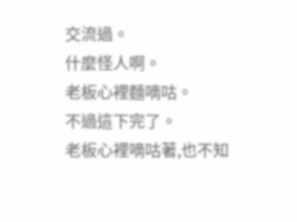交流過。
什麼怪人啊。
老板心裡麵嘀咕。
不過這下完了。
老板心裡嘀咕著,也不知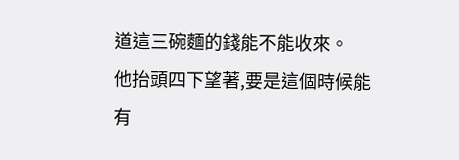道這三碗麵的錢能不能收來。
他抬頭四下望著,要是這個時候能有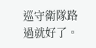巡守衛隊路過就好了。